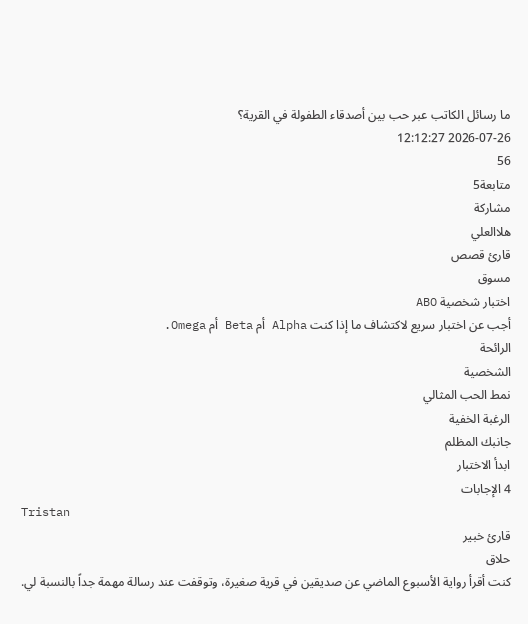ما رسائل الكاتب عبر حب بين أصدقاء الطفولة في القرية؟
2026-07-26 12:12:27
56
متابعة5
مشاركة
هلاالعلي
قارئ قصص
مسوق
اختبار شخصية ABO
أجب عن اختبار سريع لاكتشاف ما إذا كنت Alpha أم Beta أم Omega.
الرائحة
الشخصية
نمط الحب المثالي
الرغبة الخفية
جانبك المظلم
ابدأ الاختبار
4 الإجابات
Tristan
قارئ خبير
حلاق
كنت أقرأ رواية الأسبوع الماضي عن صديقين في قرية صغيرة، وتوقفت عند رسالة مهمة جداً بالنسبة لي.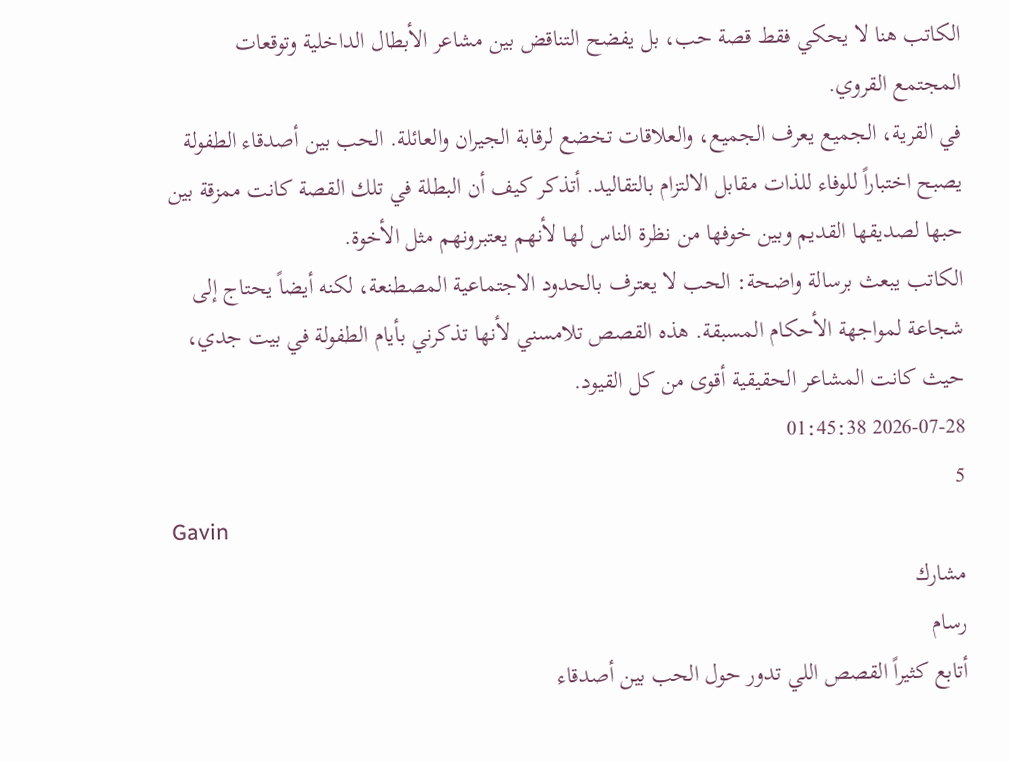الكاتب هنا لا يحكي فقط قصة حب، بل يفضح التناقض بين مشاعر الأبطال الداخلية وتوقعات المجتمع القروي.
في القرية، الجميع يعرف الجميع، والعلاقات تخضع لرقابة الجيران والعائلة. الحب بين أصدقاء الطفولة يصبح اختباراً للوفاء للذات مقابل الالتزام بالتقاليد. أتذكر كيف أن البطلة في تلك القصة كانت ممزقة بين حبها لصديقها القديم وبين خوفها من نظرة الناس لها لأنهم يعتبرونهم مثل الأخوة.
الكاتب يبعث برسالة واضحة: الحب لا يعترف بالحدود الاجتماعية المصطنعة، لكنه أيضاً يحتاج إلى شجاعة لمواجهة الأحكام المسبقة. هذه القصص تلامسني لأنها تذكرني بأيام الطفولة في بيت جدي، حيث كانت المشاعر الحقيقية أقوى من كل القيود.
2026-07-28 01:45:38
5
Gavin
مشارك
رسام
أتابع كثيراً القصص اللي تدور حول الحب بين أصدقاء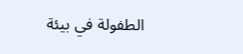الطفولة في بيئة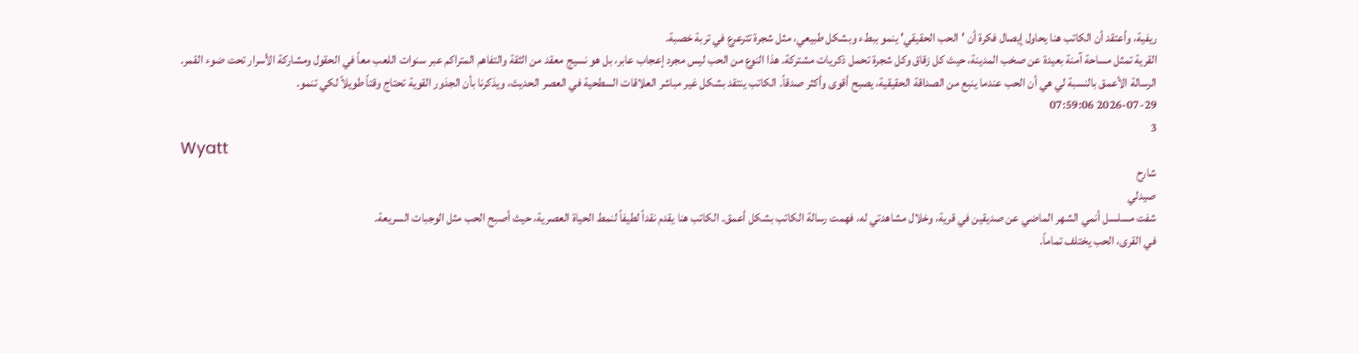ريفية، وأعتقد أن الكاتب هنا يحاول إيصال فكرة أن 'الحب الحقيقي' ينمو ببطء وبشكل طبيعي، مثل شجرة تترعرع في تربة خصبة.
القرية تمثل مساحة آمنة بعيدة عن صخب المدينة، حيث كل زقاق وكل شجرة تحمل ذكريات مشتركة. هذا النوع من الحب ليس مجرد إعجاب عابر، بل هو نسيج معقد من الثقة والتفاهم المتراكم عبر سنوات اللعب معاً في الحقول ومشاركة الأسرار تحت ضوء القمر.
الرسالة الأعمق بالنسبة لي هي أن الحب عندما ينبع من الصداقة الحقيقية، يصبح أقوى وأكثر صدقاً. الكاتب ينتقد بشكل غير مباشر العلاقات السطحية في العصر الحديث، ويذكرنا بأن الجذور القوية تحتاج وقتاً طويلاً لكي تنمو.
2026-07-29 07:59:06
3
Wyatt
شارح
صيدلي
شفت مسلسل أنمي الشهر الماضي عن صديقين في قرية، وخلال مشاهدتي له، فهمت رسالة الكاتب بشكل أعمق. الكاتب هنا يقدم نقداً لطيفاً لنمط الحياة العصرية، حيث أصبح الحب مثل الوجبات السريعة.
في القرى، الحب يختلف تماماً.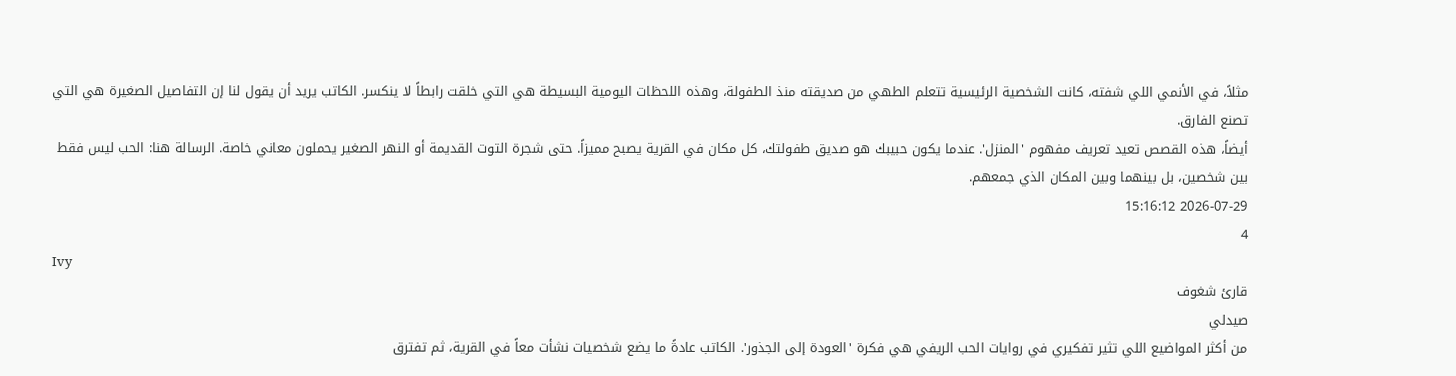مثلاً، في الأنمي اللي شفته، كانت الشخصية الرئيسية تتعلم الطهي من صديقته منذ الطفولة، وهذه اللحظات اليومية البسيطة هي التي خلقت رابطاً لا ينكسر. الكاتب يريد أن يقول لنا إن التفاصيل الصغيرة هي التي تصنع الفارق.
أيضاً، هذه القصص تعيد تعريف مفهوم 'المنزل'. عندما يكون حبيبك هو صديق طفولتك، كل مكان في القرية يصبح مميزاً. حتى شجرة التوت القديمة أو النهر الصغير يحملون معاني خاصة. الرسالة هنا: الحب ليس فقط بين شخصين، بل بينهما وبين المكان الذي جمعهم.
2026-07-29 15:16:12
4
Ivy
قارئ شغوف
صيدلي
من أكثر المواضيع اللي تثير تفكيري في روايات الحب الريفي هي فكرة 'العودة إلى الجذور'. الكاتب عادةً ما يضع شخصيات نشأت معاً في القرية، ثم تفترق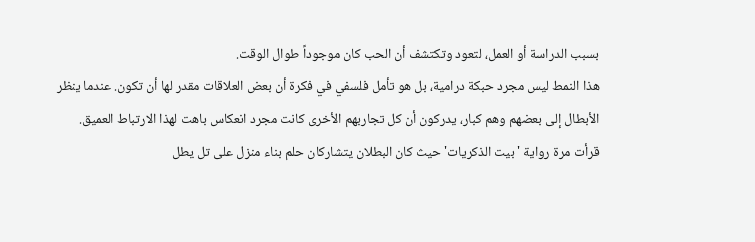بسبب الدراسة أو العمل، لتعود وتكتشف أن الحب كان موجوداً طوال الوقت.
هذا النمط ليس مجرد حبكة درامية، بل هو تأمل فلسفي في فكرة أن بعض العلاقات مقدر لها أن تكون. عندما ينظر الأبطال إلى بعضهم وهم كبار، يدركون أن كل تجاربهم الأخرى كانت مجرد انعكاس باهت لهذا الارتباط العميق.
قرأت مرة رواية 'بيت الذكريات' حيث كان البطلان يتشاركان حلم بناء منزل على تل يطل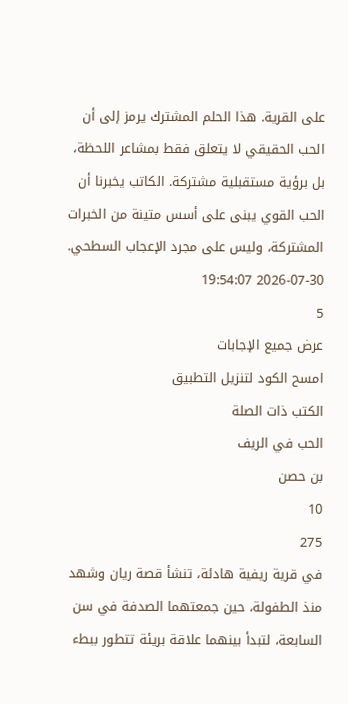على القرية. هذا الحلم المشترك يرمز إلى أن الحب الحقيقي لا يتعلق فقط بمشاعر اللحظة، بل برؤية مستقبلية مشتركة. الكاتب يخبرنا أن الحب القوي يبنى على أسس متينة من الخبرات المشتركة، وليس على مجرد الإعجاب السطحي.
2026-07-30 19:54:07
5
عرض جميع الإجابات
امسح الكود لتنزيل التطبيق
الكتب ذات الصلة
الحب في الريف
بن حصن
10
275
في قرية ريفية هادئة، تنشأ قصة ريان وشهد منذ الطفولة، حين جمعتهما الصدفة في سن السابعة، لتبدأ بينهما علاقة بريئة تتطور ببطء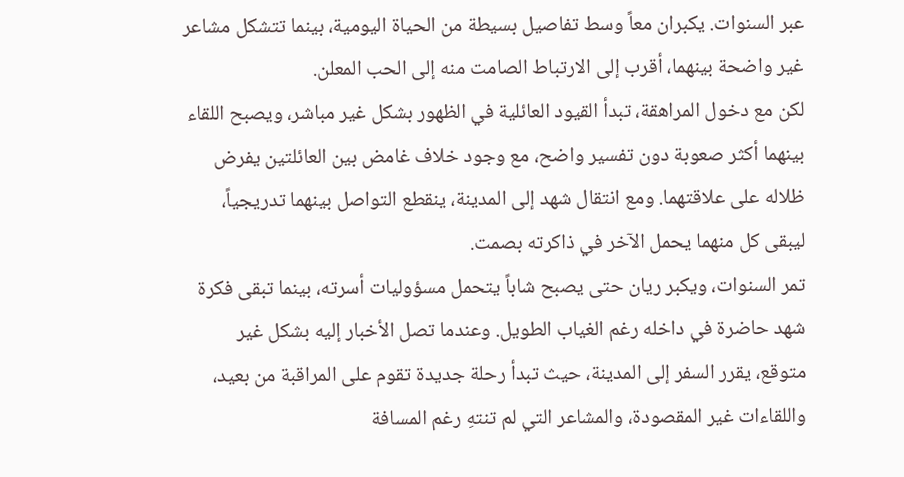عبر السنوات. يكبران معاً وسط تفاصيل بسيطة من الحياة اليومية، بينما تتشكل مشاعر غير واضحة بينهما، أقرب إلى الارتباط الصامت منه إلى الحب المعلن.
لكن مع دخول المراهقة، تبدأ القيود العائلية في الظهور بشكل غير مباشر، ويصبح اللقاء بينهما أكثر صعوبة دون تفسير واضح، مع وجود خلاف غامض بين العائلتين يفرض ظلاله على علاقتهما. ومع انتقال شهد إلى المدينة، ينقطع التواصل بينهما تدريجياً، ليبقى كل منهما يحمل الآخر في ذاكرته بصمت.
تمر السنوات، ويكبر ريان حتى يصبح شاباً يتحمل مسؤوليات أسرته، بينما تبقى فكرة شهد حاضرة في داخله رغم الغياب الطويل. وعندما تصل الأخبار إليه بشكل غير متوقع، يقرر السفر إلى المدينة، حيث تبدأ رحلة جديدة تقوم على المراقبة من بعيد، واللقاءات غير المقصودة، والمشاعر التي لم تنتهِ رغم المسافة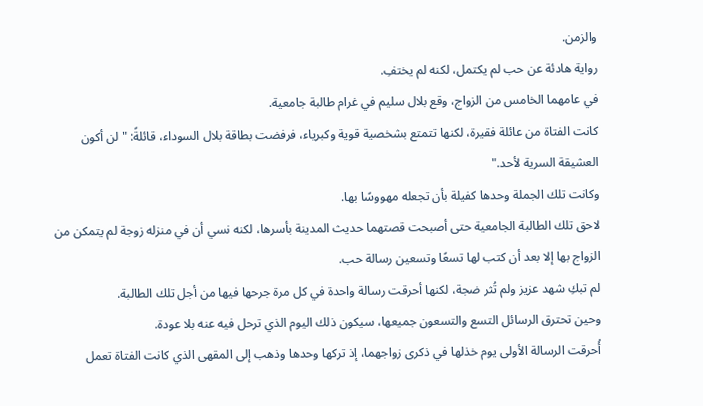والزمن.
رواية هادئة عن حب لم يكتمل، لكنه لم يختفِ.
في عامهما الخامس من الزواج، وقع بلال سليم في غرام طالبة جامعية.
كانت الفتاة من عائلة فقيرة، لكنها تتمتع بشخصية قوية وكبرياء، فرفضت بطاقة بلال السوداء، قائلةً: "لن أكون العشيقة السرية لأحد."
وكانت تلك الجملة وحدها كفيلة بأن تجعله مهووسًا بها.
لاحق تلك الطالبة الجامعية حتى أصبحت قصتهما حديث المدينة بأسرها، لكنه نسي أن في منزله زوجة لم يتمكن من الزواج بها إلا بعد أن كتب لها تسعًا وتسعين رسالة حب.
لم تبكِ شهد عزيز ولم تُثر ضجة، لكنها أحرقت رسالة واحدة في كل مرة جرحها فيها من أجل تلك الطالبة.
وحين تحترق الرسائل التسع والتسعون جميعها، سيكون ذلك اليوم الذي ترحل فيه عنه بلا عودة.
أُحرقت الرسالة الأولى يوم خذلها في ذكرى زواجهما، إذ تركها وحدها وذهب إلى المقهى الذي كانت الفتاة تعمل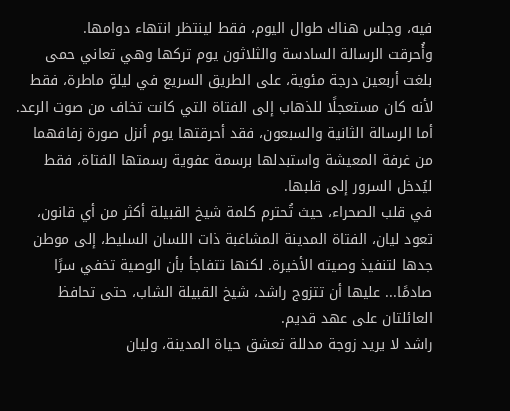فيه، وجلس هناك طوال اليوم، فقط لينتظر انتهاء دوامها.
وأُحرقت الرسالة السادسة والثلاثون يوم تركها وهي تعاني حمى بلغت أربعين درجة مئوية، على الطريق السريع في ليلةٍ ماطرة، فقط لأنه كان مستعجلًا للذهاب إلى الفتاة التي كانت تخاف من صوت الرعد.
أما الرسالة الثانية والسبعون، فقد أحرقتها يوم أنزل صورة زفافهما من غرفة المعيشة واستبدلها برسمة عفوية رسمتها الفتاة، فقط ليُدخل السرور إلى قلبها.
في قلب الصحراء، حيث تُحترم كلمة شيخ القبيلة أكثر من أي قانون، تعود ليان، الفتاة المدينة المشاغبة ذات اللسان السليط، إلى موطن جدها لتنفيذ وصيته الأخيرة. لكنها تتفاجأ بأن الوصية تخفي سرًا صادمًا... عليها أن تتزوج راشد، شيخ القبيلة الشاب، حتى تحافظ العائلتان على عهد قديم.
راشد لا يريد زوجة مدللة تعشق حياة المدينة، وليان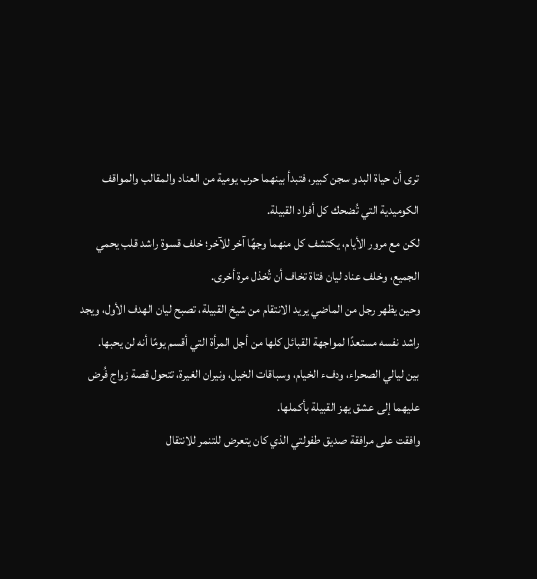ترى أن حياة البدو سجن كبير، فتبدأ بينهما حرب يومية من العناد والمقالب والمواقف الكوميدية التي تُضحك كل أفراد القبيلة.
لكن مع مرور الأيام، يكتشف كل منهما وجهًا آخر للآخر؛ خلف قسوة راشد قلب يحمي الجميع، وخلف عناد ليان فتاة تخاف أن تُخذل مرة أخرى.
وحين يظهر رجل من الماضي يريد الانتقام من شيخ القبيلة، تصبح ليان الهدف الأول، ويجد راشد نفسه مستعدًا لمواجهة القبائل كلها من أجل المرأة التي أقسم يومًا أنه لن يحبها.
بين ليالي الصحراء، ودفء الخيام، وسباقات الخيل، ونيران الغيرة، تتحول قصة زواج فُرض عليهما إلى عشق يهز القبيلة بأكملها.
وافقت على مرافقة صديق طفولتي الذي كان يتعرض للتنمر للانتقال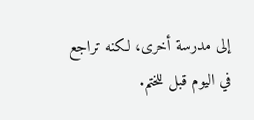إلى مدرسة أخرى، لكنه تراجع في اليوم قبل للختم.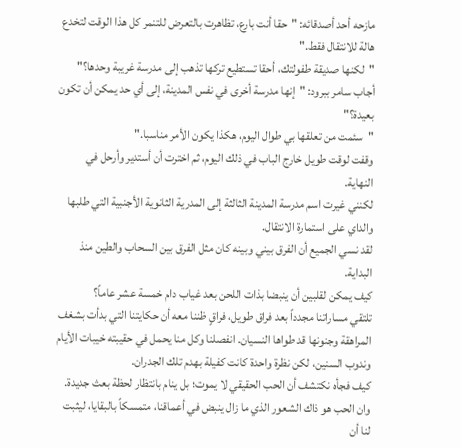مازحه أحد أصدقائه: "حقا أنت بارع، تظاهرت بالتعرض للتنمر كل هذا الوقت لتخدع هالة للانتقال فقط."
"لكنها صديقة طفولتك، أحقا تستطيع تركها تذهب إلى مدرسة غريبة وحدها؟"
أجاب سامر ببرود: "إنها مدرسة أخرى في نفس المدينة، إلى أي حد يمكن أن تكون بعيدة؟"
"سئمت من تعلقها بي طوال اليوم، هكذا يكون الأمر مناسبا."
وقفت لوقت طويل خارج الباب في ذلك اليوم، ثم اخترت أن أستدير وأرحل في النهاية.
لكنني غيرت اسم مدرسة المدينة الثالثة إلى المدرية الثانوية الأجنبية التي طلبها والداي على استمارة الانتقال.
لقد نسي الجميع أن الفرق بيني وبينه كان مثل الفرق بين السحاب والطين منذ البداية.
كيف يمكن لقلبين أن ينبضا بذات اللحن بعد غياب دام خمسة عشر عاماً؟
تلتقي مساراتنا مجدداً بعد فراق طويل، فراقٍ ظننا معه أن حكايتنا التي بدأت بشغف المراهقة وجنونها قد طواها النسيان. انفصلنا وكل منا يحمل في حقيبته خيبات الأيام وندوب السنين، لكن نظرة واحدة كانت كفيلة بهدم تلك الجدران.
كيف فجأه نكتشف أن الحب الحقيقي لا يموت؛ بل ينام بانتظار لحظة بعث جديدة. وان الحب هو ذاك الشعور الذي ما زال ينبض في أعماقنا، متمسكاً بالبقايا، ليثبت لنا أن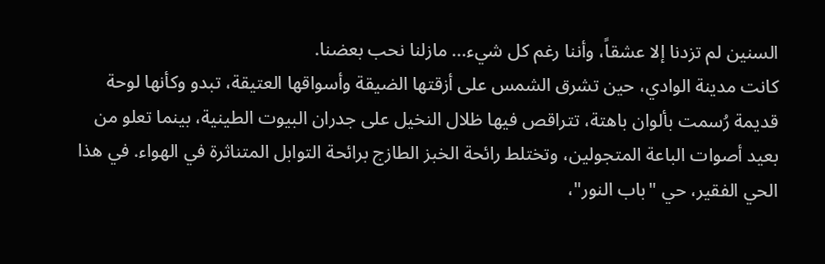السنين لم تزدنا إلا عشقاً، وأننا رغم كل شيء... مازلنا نحب بعضنا.
كانت مدينة الوادي، حين تشرق الشمس على أزقتها الضيقة وأسواقها العتيقة، تبدو وكأنها لوحة قديمة رُسمت بألوان باهتة، تتراقص فيها ظلال النخيل على جدران البيوت الطينية، بينما تعلو من بعيد أصوات الباعة المتجولين، وتختلط رائحة الخبز الطازج برائحة التوابل المتناثرة في الهواء. في هذا الحي الفقير، حي "باب النور"،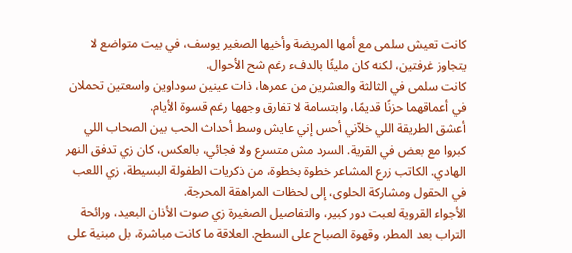كانت تعيش سلمى مع أمها المريضة وأخيها الصغير يوسف، في بيت متواضع لا يتجاوز غرفتين، لكنه كان مليئًا بالدفء رغم شح الأحوال.
كانت سلمى في الثالثة والعشرين من عمرها، ذات عينين سوداوين واسعتين تحملان في أعماقهما حزنًا قديمًا، وابتسامة لا تفارق وجهها رغم قسوة الأيام.
أعشق الطريقة اللي خلاّني أحس إني عايش وسط أحداث الحب بين الصحاب اللي كبروا مع بعض في القرية. السرد مش متسرع ولا فجائي، بالعكس، كان زي تدفق النهر الهادي. الكاتب زرع المشاعر خطوة بخطوة، من ذكريات الطفولة البسيطة، زي اللعب في الحقول ومشاركة الحلوى، إلى لحظات المراهقة المحرجة.
الأجواء القروية لعبت دور كبير، والتفاصيل الصغيرة زي صوت الأذان البعيد، ورائحة التراب بعد المطر، وقهوة الصباح على السطح. العلاقة ما كانت مباشرة، بل مبنية على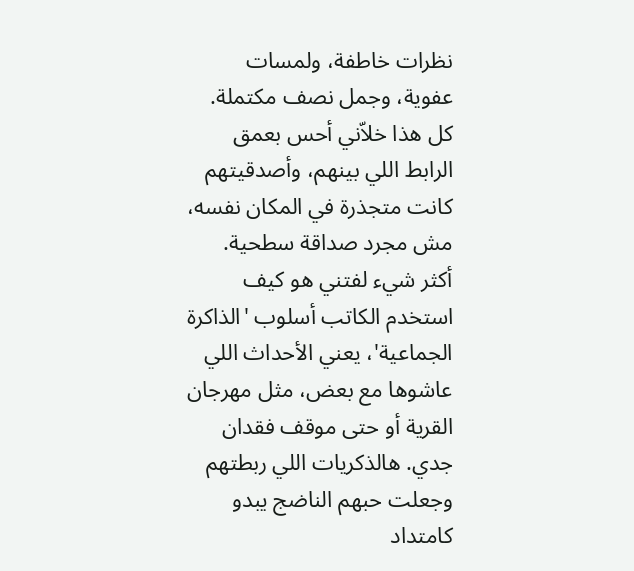نظرات خاطفة، ولمسات عفوية، وجمل نصف مكتملة. كل هذا خلاّني أحس بعمق الرابط اللي بينهم، وأصدقيتهم كانت متجذرة في المكان نفسه، مش مجرد صداقة سطحية.
أكثر شيء لفتني هو كيف استخدم الكاتب أسلوب 'الذاكرة الجماعية'، يعني الأحداث اللي عاشوها مع بعض، مثل مهرجان القرية أو حتى موقف فقدان جدي. هالذكريات اللي ربطتهم وجعلت حبهم الناضج يبدو كامتداد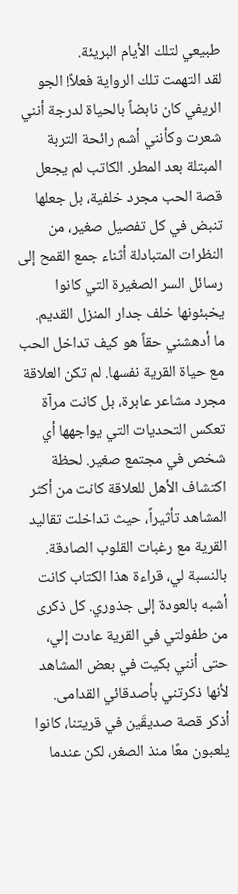طبيعي لتلك الأيام البريئة.
لقد التهمت تلك الرواية فعلاً! الجو الريفي كان نابضاً بالحياة لدرجة أنني شعرت وكأنني أشم رائحة التربة المبتلة بعد المطر. الكاتب لم يجعل قصة الحب مجرد خلفية، بل جعلها تنبض في كل تفصيل صغير، من النظرات المتبادلة أثناء جمع القمح إلى رسائل السر الصغيرة التي كانوا يخبئونها خلف جدار المنزل القديم.
ما أدهشني حقاً هو كيف تداخل الحب مع حياة القرية نفسها. لم تكن العلاقة مجرد مشاعر عابرة، بل كانت مرآة تعكس التحديات التي يواجهها أي شخص في مجتمع صغير. لحظة اكتشاف الأهل للعلاقة كانت من أكثر المشاهد تأثيراً، حيث تداخلت تقاليد القرية مع رغبات القلوب الصادقة.
بالنسبة لي، قراءة هذا الكتاب كانت أشبه بالعودة إلى جذوري. كل ذكرى من طفولتي في القرية عادت إلي، حتى أنني بكيت في بعض المشاهد لأنها ذكرتني بأصدقائي القدامى.
أذكر قصة صديقَين في قريتنا، كانوا يلعبون معًا منذ الصغر، لكن عندما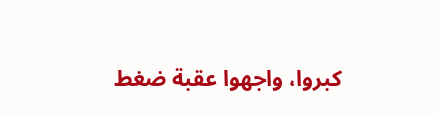كبروا، واجهوا عقبة ضغط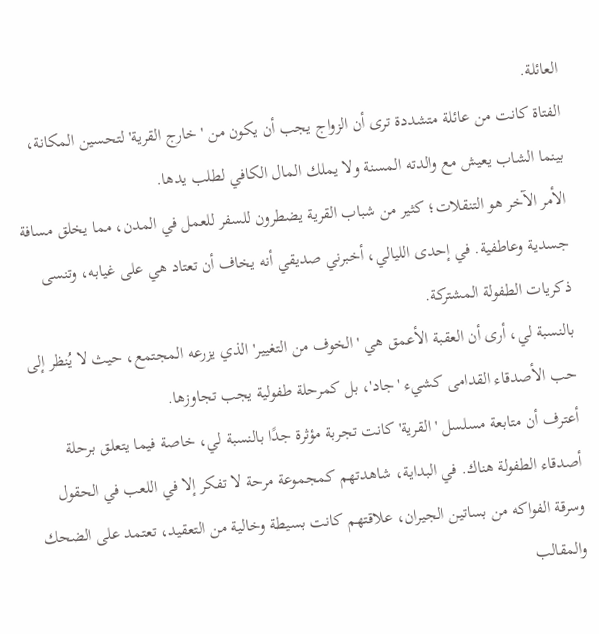العائلة.
الفتاة كانت من عائلة متشددة ترى أن الزواج يجب أن يكون من 'خارج القرية' لتحسين المكانة، بينما الشاب يعيش مع والدته المسنة ولا يملك المال الكافي لطلب يدها.
الأمر الآخر هو التنقلات؛ كثير من شباب القرية يضطرون للسفر للعمل في المدن، مما يخلق مسافة جسدية وعاطفية. في إحدى الليالي، أخبرني صديقي أنه يخاف أن تعتاد هي على غيابه، وتنسى ذكريات الطفولة المشتركة.
بالنسبة لي، أرى أن العقبة الأعمق هي 'الخوف من التغيير' الذي يزرعه المجتمع، حيث لا يُنظر إلى حب الأصدقاء القدامى كشيء 'جاد'، بل كمرحلة طفولية يجب تجاوزها.
أعترف أن متابعة مسلسل 'القرية' كانت تجربة مؤثرة جدًا بالنسبة لي، خاصة فيما يتعلق برحلة أصدقاء الطفولة هناك. في البداية، شاهدتهم كمجموعة مرحة لا تفكر إلا في اللعب في الحقول وسرقة الفواكه من بساتين الجيران، علاقتهم كانت بسيطة وخالية من التعقيد، تعتمد على الضحك والمقالب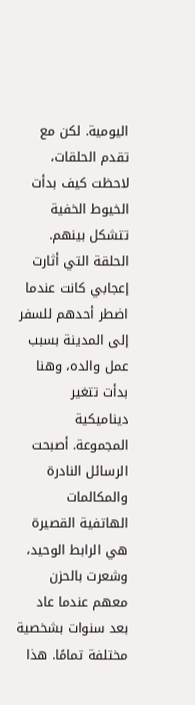اليومية. لكن مع تقدم الحلقات، لاحظت كيف بدأت الخيوط الخفية تتشكل بينهم.
الحلقة التي أثارت إعجابي كانت عندما اضطر أحدهم للسفر إلى المدينة بسبب عمل والده، وهنا بدأت تتغير ديناميكية المجموعة. أصبحت الرسائل النادرة والمكالمات الهاتفية القصيرة هي الرابط الوحيد، وشعرت بالحزن معهم عندما عاد بعد سنوات بشخصية مختلفة تمامًا. هذا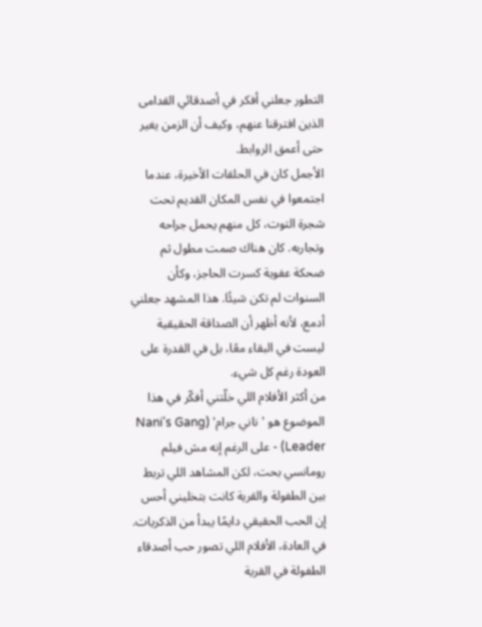التطور جعلني أفكر في أصدقائي القدامى الذين افترقنا عنهم، وكيف أن الزمن يغير حتى أعمق الروابط.
الأجمل كان في الحلقات الأخيرة، عندما اجتمعوا في نفس المكان القديم تحت شجرة التوت، كل منهم يحمل جراحه وتجاربه. كان هناك صمت مطول ثم ضحكة عفوية كسرت الحاجز، وكأن السنوات لم تكن شيئًا. هذا المشهد جعلني أدمع، لأنه أظهر أن الصداقة الحقيقية ليست في البقاء معًا، بل في القدرة على العودة رغم كل شيء.
من أكثر الأفلام اللي خلّتني أفكّر في هذا الموضوع هو 'ناني جرام' (Nani's Gang Leader) - على الرغم إنه مش فيلم رومانسي بحت، لكن المشاهد اللي تربط بين الطفولة والقرية كانت بتخليني أحس إن الحب الحقيقي دايمًا يبدأ من الذكريات.
في العادة، الأفلام اللي تصور حب أصدقاء الطفولة في القرية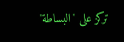تركز على 'البساطة'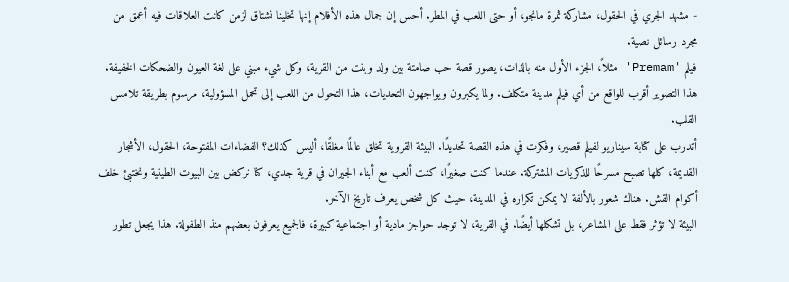- مشهد الجري في الحقول، مشاركة ثمرة مانجو، أو حتى اللعب في المطر. أحس إن جمال هذه الأفلام إنها تخلينا نشتاق لزمن كانت العلاقات فيه أعمق من مجرد رسائل نصية.
فيلم 'Premam' مثلاً، الجزء الأول منه بالذات، يصور قصة حب صامتة بين ولد وبنت من القرية، وكل شيء مبني على لغة العيون والضحكات الخفيفة. هذا التصوير أقرب للواقع من أي فيلم مدينة متكلف. ولما يكبرون ويواجهون التحديات، هذا التحول من اللعب إلى تحمل المسؤولية، مرسوم بطريقة تلامس القلب.
أتدرب على كتابة سيناريو لفيلم قصير، وفكرت في هذه القصة تحديدًا. البيئة القروية تخلق عالمًا مغلقًا، أليس كذلك؟ الفضاءات المفتوحة، الحقول، الأشجار القديمة، كلها تصبح مسرحًا للذكريات المشتركة. عندما كنت صغيرًا، كنت ألعب مع أبناء الجيران في قرية جدي، كنا نركض بين البيوت الطينية ونختبئ خلف أكوام القش. هناك شعور بالألفة لا يمكن تكراره في المدينة، حيث كل شخص يعرف تاريخ الآخر.
البيئة لا تؤثر فقط على المشاعر، بل تشكلها أيضًا. في القرية، لا توجد حواجز مادية أو اجتماعية كبيرة، فالجميع يعرفون بعضهم منذ الطفولة. هذا يجعل تطور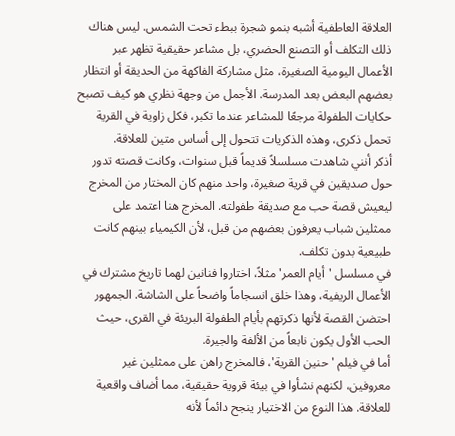العلاقة العاطفية أشبه بنمو شجرة ببطء تحت الشمس. ليس هناك ذلك التكلف أو التصنع الحضري، بل مشاعر حقيقية تظهر عبر الأعمال اليومية الصغيرة، مثل مشاركة الفاكهة من الحديقة أو انتظار بعضهم البعض بعد المدرسة. الأجمل من وجهة نظري هو كيف تصبح حكايات الطفولة مرجعًا للمشاعر عندما تكبر، فكل زاوية في القرية تحمل ذكرى، وهذه الذكريات تتحول إلى أساس متين للعلاقة.
أذكر أنني شاهدت مسلسلاً قديماً قبل سنوات، وكانت قصته تدور حول صديقين في قرية صغيرة، واحد منهم كان المختار من المخرج ليعيش قصة حب مع صديقة طفولته. المخرج هنا اعتمد على ممثلين شباب يعرفون بعضهم من قبل، لأن الكيمياء بينهم كانت طبيعية بدون تكلف.
في مسلسل 'أيام العمر' مثلاً، اختاروا فنانين لهما تاريخ مشترك في الأعمال الريفية، وهذا خلق انسجاماً واضحاً على الشاشة. الجمهور احتضن القصة لأنها ذكرتهم بأيام الطفولة البريئة في القرى، حيث الحب الأول يكون نابعاً من الألفة والجيرة.
أما في فيلم 'حنين القرية'، فالمخرج راهن على ممثلين غير معروفين، لكنهم نشأوا في بيئة قروية حقيقية، مما أضاف واقعية للعلاقة. هذا النوع من الاختيار ينجح دائماً لأنه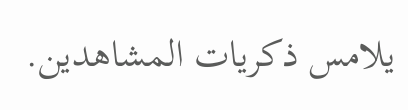يلامس ذكريات المشاهدين.